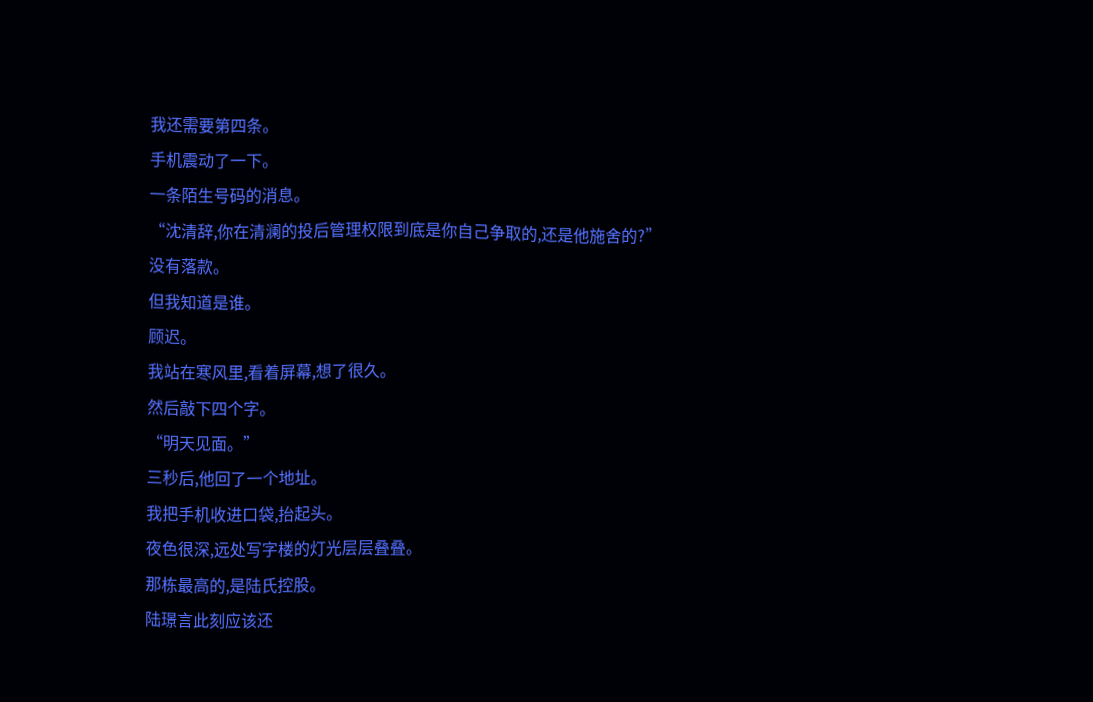我还需要第四条。
手机震动了一下。
一条陌生号码的消息。
“沈清辞,你在清澜的投后管理权限到底是你自己争取的,还是他施舍的?”
没有落款。
但我知道是谁。
顾迟。
我站在寒风里,看着屏幕,想了很久。
然后敲下四个字。
“明天见面。”
三秒后,他回了一个地址。
我把手机收进口袋,抬起头。
夜色很深,远处写字楼的灯光层层叠叠。
那栋最高的,是陆氏控股。
陆璟言此刻应该还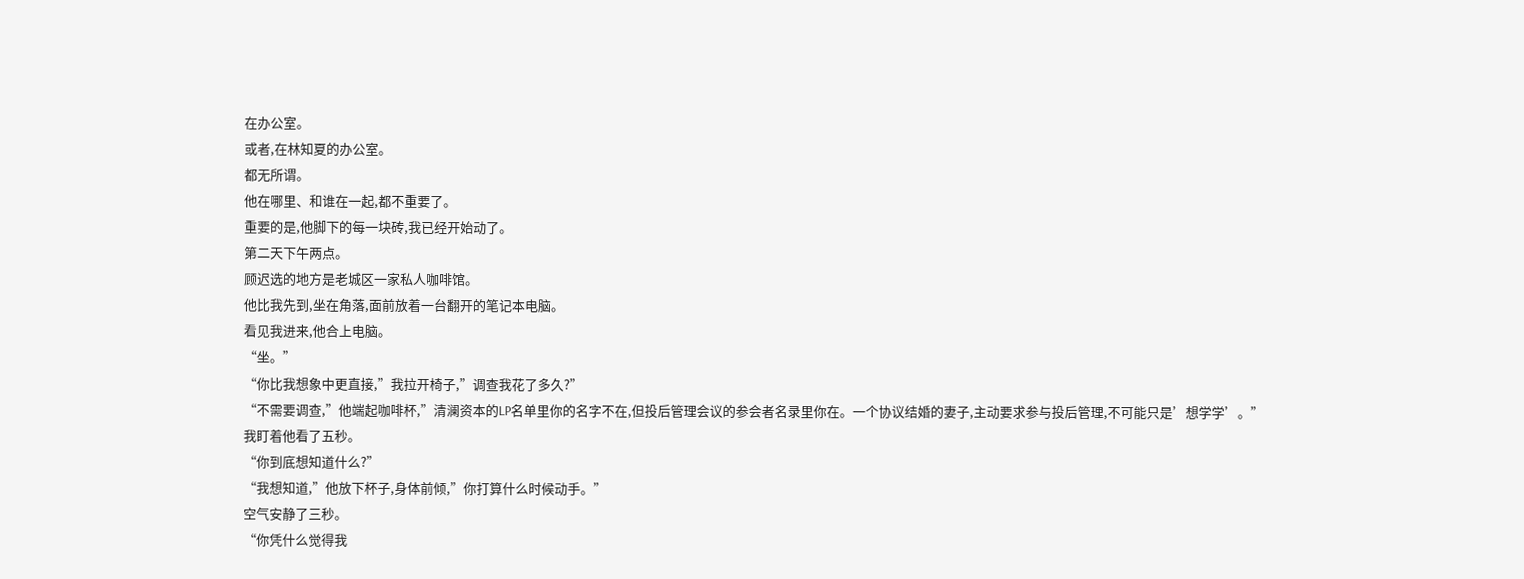在办公室。
或者,在林知夏的办公室。
都无所谓。
他在哪里、和谁在一起,都不重要了。
重要的是,他脚下的每一块砖,我已经开始动了。
第二天下午两点。
顾迟选的地方是老城区一家私人咖啡馆。
他比我先到,坐在角落,面前放着一台翻开的笔记本电脑。
看见我进来,他合上电脑。
“坐。”
“你比我想象中更直接,”我拉开椅子,”调查我花了多久?”
“不需要调查,”他端起咖啡杯,”清澜资本的LP名单里你的名字不在,但投后管理会议的参会者名录里你在。一个协议结婚的妻子,主动要求参与投后管理,不可能只是’想学学’。”
我盯着他看了五秒。
“你到底想知道什么?”
“我想知道,”他放下杯子,身体前倾,”你打算什么时候动手。”
空气安静了三秒。
“你凭什么觉得我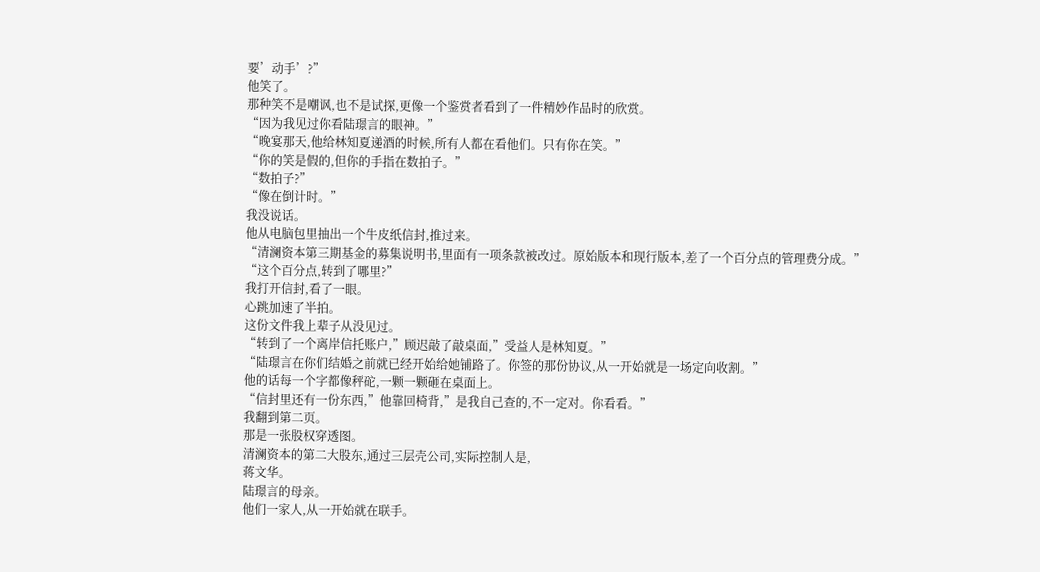要’动手’?”
他笑了。
那种笑不是嘲讽,也不是试探,更像一个鉴赏者看到了一件精妙作品时的欣赏。
“因为我见过你看陆璟言的眼神。”
“晚宴那天,他给林知夏递酒的时候,所有人都在看他们。只有你在笑。”
“你的笑是假的,但你的手指在数拍子。”
“数拍子?”
“像在倒计时。”
我没说话。
他从电脑包里抽出一个牛皮纸信封,推过来。
“清澜资本第三期基金的募集说明书,里面有一项条款被改过。原始版本和现行版本,差了一个百分点的管理费分成。”
“这个百分点,转到了哪里?”
我打开信封,看了一眼。
心跳加速了半拍。
这份文件我上辈子从没见过。
“转到了一个离岸信托账户,”顾迟敲了敲桌面,”受益人是林知夏。”
“陆璟言在你们结婚之前就已经开始给她铺路了。你签的那份协议,从一开始就是一场定向收割。”
他的话每一个字都像秤砣,一颗一颗砸在桌面上。
“信封里还有一份东西,”他靠回椅背,”是我自己查的,不一定对。你看看。”
我翻到第二页。
那是一张股权穿透图。
清澜资本的第二大股东,通过三层壳公司,实际控制人是,
蒋文华。
陆璟言的母亲。
他们一家人,从一开始就在联手。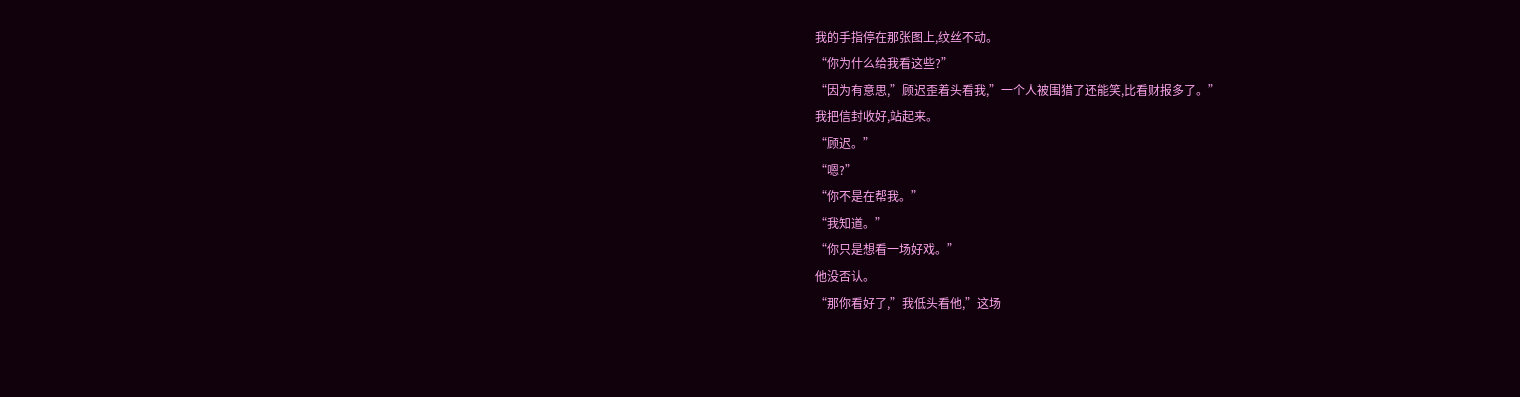我的手指停在那张图上,纹丝不动。
“你为什么给我看这些?”
“因为有意思,”顾迟歪着头看我,”一个人被围猎了还能笑,比看财报多了。”
我把信封收好,站起来。
“顾迟。”
“嗯?”
“你不是在帮我。”
“我知道。”
“你只是想看一场好戏。”
他没否认。
“那你看好了,”我低头看他,”这场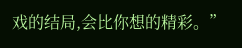戏的结局,会比你想的精彩。”